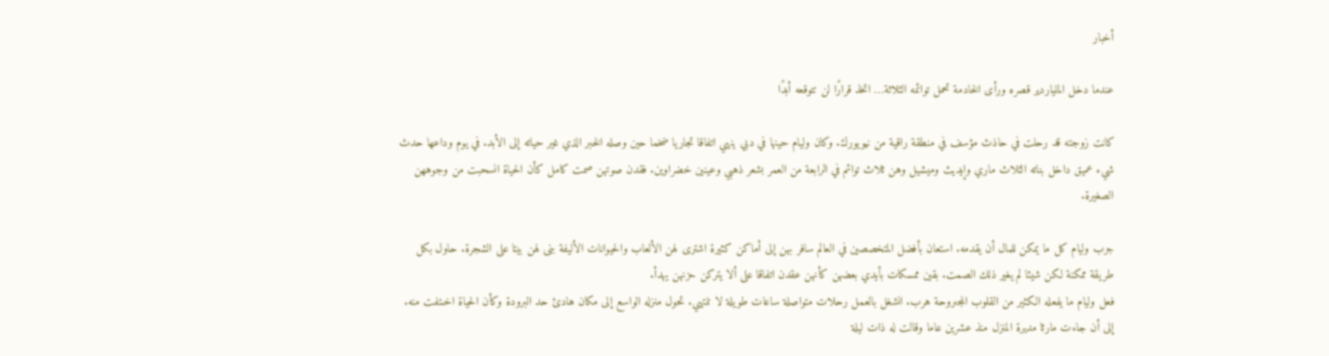أخبار

عندما دخل الملياردير قصره ورأى الخادمة تحمل توائمه الثلاثة… اتخذ قرارًا لن تتوقعه أبدًا

كانت زوجته قد رحلت في حاذث مؤسف في منطقة راقية من نيويورك. وكان وليام حينها في دبي ينهي اتفاقا تجاريا ضخما حين وصله الخبر الذي غير حياته إلى الأبد. في يوم وداعها حدث شيء عميق داخل بناته الثلاث ماري وإيديث وميشيل وهن ثلاث توائم في الرابعة من العمر بشعر ذهبي وعينين خضراوين. فقدن صوتهن صمت كامل كأن الحياة انسحبت من وجوههن الصغيرة.

جرب وليام كل ما يمكن للمال أن يقدمه. استعان بأفضل المتخصصين في العالم سافر بهن إلى أماكن كثيرة اشترى لهن الألعاب والحيوانات الأليفة بنى لهن بيتا على الشجرة. حاول بكل طريقة ممكنة لكن شيئا لم يغير ذلك الصمت. بقين ممسكات بأيدي بعضهن كأنهن عقدن اتفاقا على ألا يتركن حزنهن يهدأ.
فعل وليام ما يفعله الكثير من القلوب المجىروحة هرب. انشغل بالعمل رحلات متواصلة ساعات طويلة لا تنتهي. تحول منزله الواسع إلى مكان هادئ حد البرودة وكأن الحياة اخىتفت منه.
إلى أن جاءت مارثا مديرة المنزل منذ عشرين عاما وقالت له ذات ليلة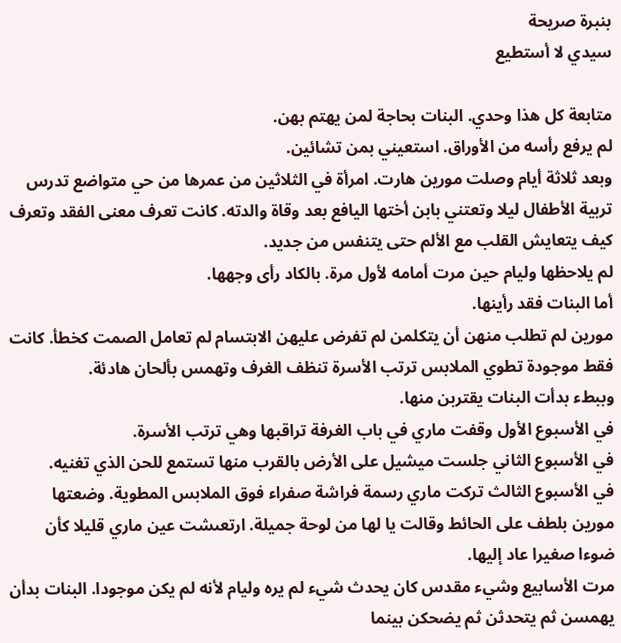بنبرة صريحة
سيدي لا أستطيع

متابعة كل هذا وحدي. البنات بحاجة لمن يهتم بهن.
لم يرفع رأسه من الأوراق. استعيني بمن تشائين.
وبعد ثلاثة أيام وصلت مورين هارت. امرأة في الثلاثين من عمرها من حي متواضع تدرس تربية الأطفال ليلا وتعتني بابن أختها اليافع بعد وقاة والدته. كانت تعرف معنى الفقد وتعرف كيف يتعايش القلب مع الألم حتى يتنفس من جديد.
لم يلاحظها وليام حين مرت أمامه لأول مرة. بالكاد رأى وجهها.
أما البنات فقد رأينها.
مورين لم تطلب منهن أن يتكلمن لم تفرض عليهن الابتسام لم تعامل الصمت كخطأ. كانت فقط موجودة تطوي الملابس ترتب الأسرة تنظف الغرف وتهمس بألحان هادئة.
وببطء بدأت البنات يقتربن منها.
في الأسبوع الأول وقفت ماري في باب الغرفة تراقبها وهي ترتب الأسرة.
في الأسبوع الثاني جلست ميشيل على الأرض بالقرب منها تستمع للحن الذي تغنيه.
في الأسبوع الثالث تركت ماري رسمة فراشة صفراء فوق الملابس المطوية. وضعتها مورين بلطف على الحائط وقالت يا لها من لوحة جميلة. ارتعىشت عين ماري قليلا كأن ضوءا صغيرا عاد إليها.
مرت الأسابيع وشيء مقدس كان يحدث شيء لم يره وليام لأنه لم يكن موجودا. البنات بدأن يهمسن ثم يتحدثن ثم يضحكن بينما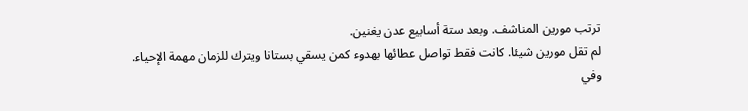ترتب مورين المناشف. وبعد ستة أسابيع عدن يغنين.
لم تقل مورين شيئا. كانت فقط تواصل عطائها بهدوء كمن يسقي بستانا ويترك للزمان مهمة الإحياء.
وفي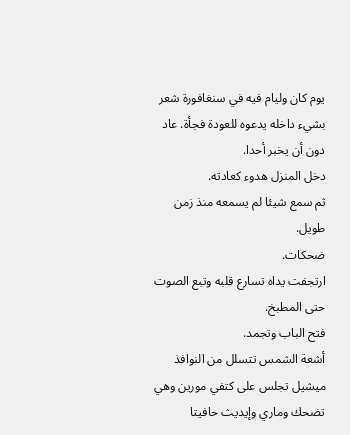يوم كان وليام فيه في سنغافورة شعر بشيء داخله يدعوه للعودة فجأة. عاد دون أن يخبر أحدا.
دخل المنزل هدوء كعادته.
ثم سمع شيئا لم يسمعه منذ زمن طويل.
ضحكات.
ارتجفت يداه تسارع قلبه وتبع الصوت حتى المطبخ.
فتح الباب وتجمد.
أشعة الشمس تتسلل من النوافذ ميشيل تجلس على كتفي مورين وهي تضحك وماري وإيديث حافيتا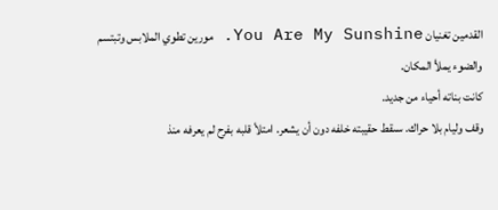القدمين تغنيان You Are My Sunshine. مورين تطوي الملابس وتبتسم والضوء يملأ المكان.
كانت بناته أحياء من جديد.
وقف وليام بلا حراك. سىقط حقيبته خلفه دون أن يشعر. امتلأ قلبه بفرح لم يعرفه منذ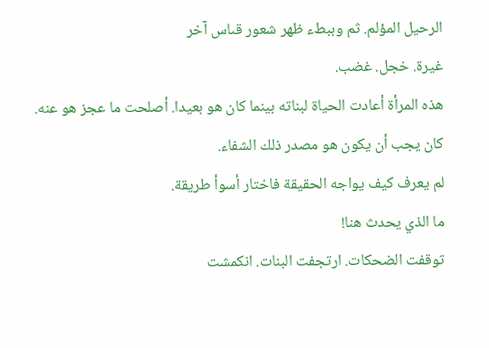الرحيل المؤلم. ثم وببطء ظهر شعور قىاس آخر
غيرة. خجل. غضب.
هذه المرأة أعادت الحياة لبناته بينما كان هو بعيدا. أصلحت ما عجز هو عنه. كان يجب أن يكون هو مصدر ذلك الشفاء.
لم يعرف كيف يواجه الحقيقة فاختار أسوأ طريقة.
ما الذي يحدث هنا!
توقفت الضحكات. ارتجفت البنات. انكمشت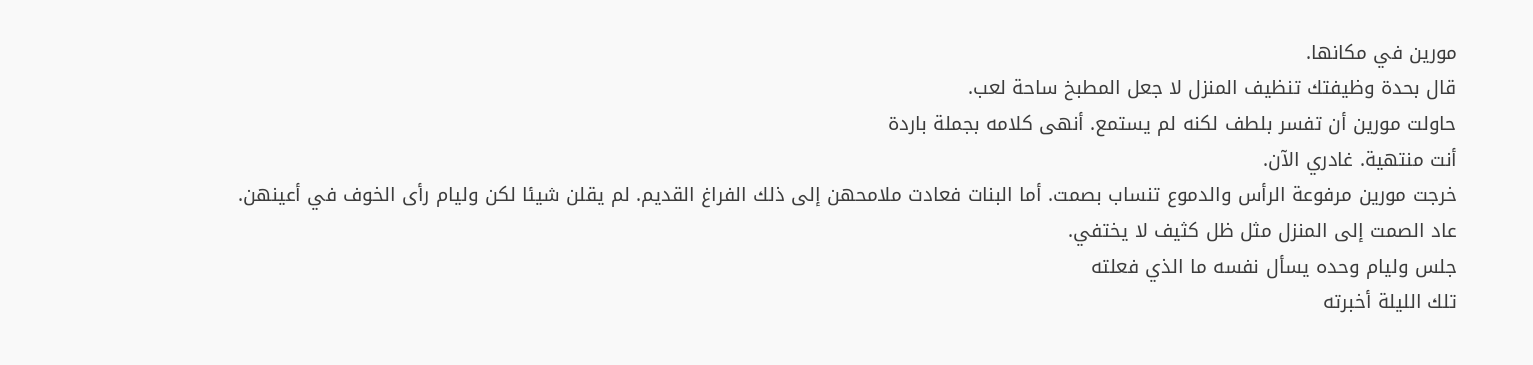مورين في مكانها.
قال بحدة وظيفتك تنظيف المنزل لا جعل المطبخ ساحة لعب.
حاولت مورين أن تفسر بلطف لكنه لم يستمع. أنهى كلامه بجملة باردة
أنت منتهية. غادري الآن.
خرجت مورين مرفوعة الرأس والدموع تنساب بصمت. أما البنات فعادت ملامحهن إلى ذلك الفراغ القديم. لم يقلن شيئا لكن وليام رأى الخوف في أعينهن.
عاد الصمت إلى المنزل مثل ظل كثيف لا يختفي.
جلس وليام وحده يسأل نفسه ما الذي فعلته
تلك الليلة أخبرته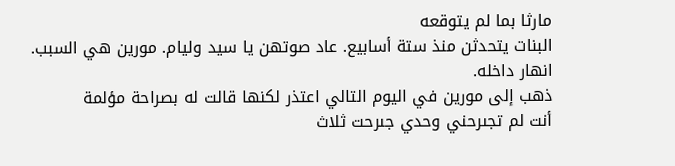مارثا بما لم يتوقعه
البنات يتحدثن منذ ستة أسابيع. عاد صوتهن يا سيد وليام. مورين هي السبب.
انهار داخله.
ذهب إلى مورين في اليوم التالي اعتذر لكنها قالت له بصراحة مؤلمة
أنت لم تجىرحني وحدي جىرحت ثلاث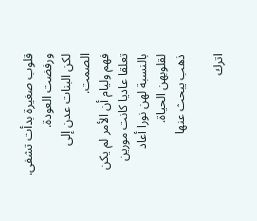قلوب صغيرة بدأت تشفى.
ورفضت العودة.
لكن البنات عدن إلى الصمت.
فهم وليام أن الأمر لم يكن تعلقا عاديا كانت مورين بالنسبة لهن نورا أعاد لقلوبهن الحياة.
ذهب يبحث عنها

اترك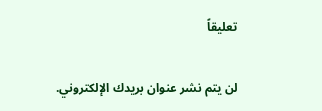تعليقاً

لن يتم نشر عنوان بريدك الإلكتروني.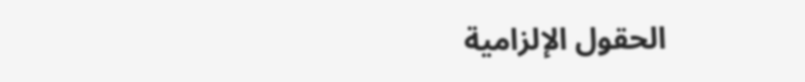الحقول الإلزامية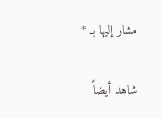مشار إليها بـ *

شاهد أيضاً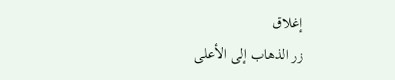إغلاق
زر الذهاب إلى الأعلى